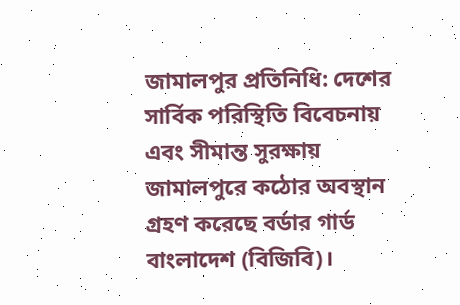জামালপুর প্রতিনিধি: দেশের সার্বিক পরিস্থিতি বিবেচনায় এবং সীমান্ত সুরক্ষায় জামালপুরে কঠোর অবস্থান গ্রহণ করেছে বর্ডার গার্ড বাংলাদেশ (বিজিবি)।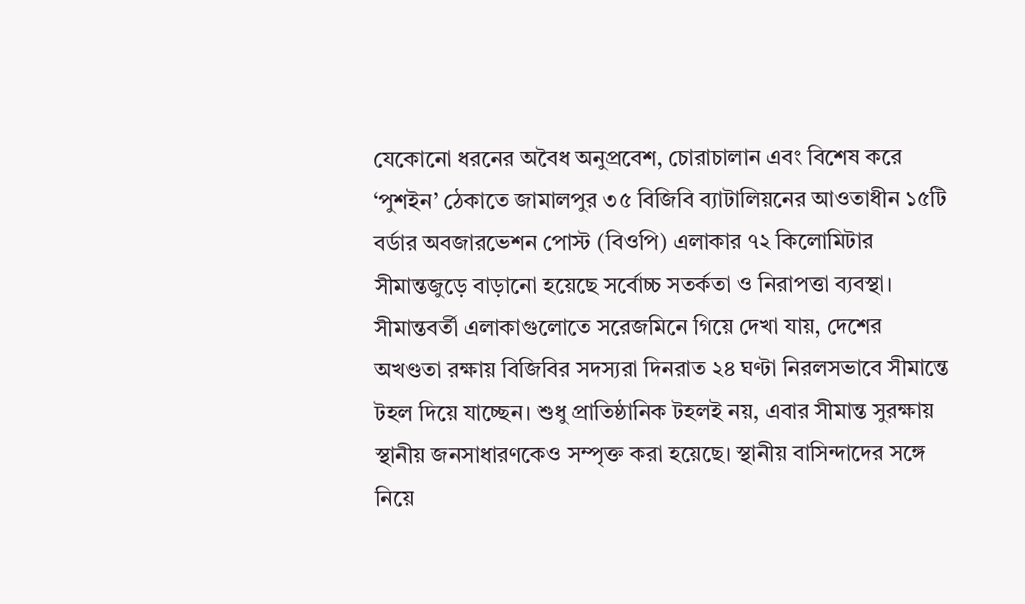যেকোনো ধরনের অবৈধ অনুপ্রবেশ, চোরাচালান এবং বিশেষ করে ‘পুশইন’ ঠেকাতে জামালপুর ৩৫ বিজিবি ব্যাটালিয়নের আওতাধীন ১৫টি বর্ডার অবজারভেশন পোস্ট (বিওপি) এলাকার ৭২ কিলোমিটার সীমান্তজুড়ে বাড়ানো হয়েছে সর্বোচ্চ সতর্কতা ও নিরাপত্তা ব্যবস্থা।
সীমান্তবর্তী এলাকাগুলোতে সরেজমিনে গিয়ে দেখা যায়, দেশের অখণ্ডতা রক্ষায় বিজিবির সদস্যরা দিনরাত ২৪ ঘণ্টা নিরলসভাবে সীমান্তে টহল দিয়ে যাচ্ছেন। শুধু প্রাতিষ্ঠানিক টহলই নয়, এবার সীমান্ত সুরক্ষায় স্থানীয় জনসাধারণকেও সম্পৃক্ত করা হয়েছে। স্থানীয় বাসিন্দাদের সঙ্গে নিয়ে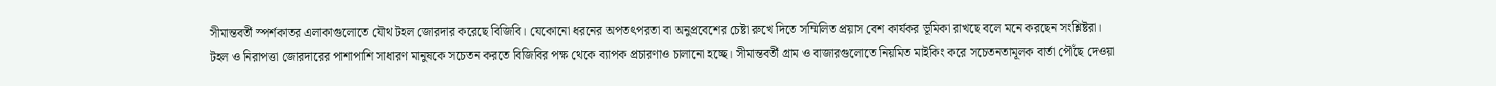সীমান্তবর্তী স্পর্শকাতর এলাকাগুলোতে যৌথ টহল জোরদার করেছে বিজিবি। যেকোনো ধরনের অপতৎপরতা বা অনুপ্রবেশের চেষ্টা রুখে দিতে সম্মিলিত প্রয়াস বেশ কার্যকর ভূমিকা রাখছে বলে মনে করছেন সংশ্লিষ্টরা।
টহল ও নিরাপত্তা জোরদারের পাশাপাশি সাধারণ মানুষকে সচেতন করতে বিজিবির পক্ষ থেকে ব্যাপক প্রচারণাও চালানো হচ্ছে। সীমান্তবর্তী গ্রাম ও বাজারগুলোতে নিয়মিত মাইকিং করে সচেতনতামূলক বার্তা পৌঁছে দেওয়া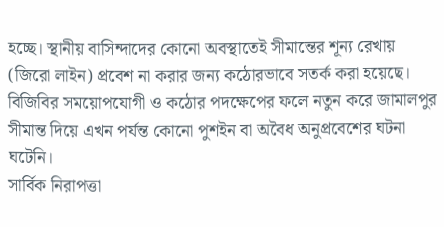হচ্ছে। স্থানীয় বাসিন্দাদের কোনো অবস্থাতেই সীমান্তের শূন্য রেখায় (জিরো লাইন) প্রবেশ না করার জন্য কঠোরভাবে সতর্ক করা হয়েছে। বিজিবির সময়োপযোগী ও কঠোর পদক্ষেপের ফলে নতুন করে জামালপুর সীমান্ত দিয়ে এখন পর্যন্ত কোনো পুশইন বা অবৈধ অনুপ্রবেশের ঘটনা ঘটেনি।
সার্বিক নিরাপত্তা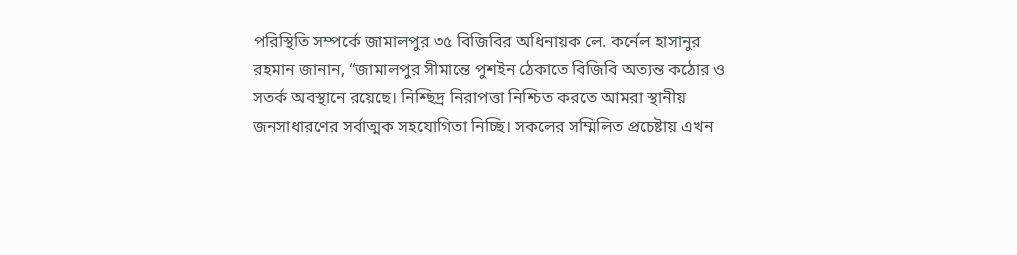পরিস্থিতি সম্পর্কে জামালপুর ৩৫ বিজিবির অধিনায়ক লে. কর্নেল হাসানুর রহমান জানান, “জামালপুর সীমান্তে পুশইন ঠেকাতে বিজিবি অত্যন্ত কঠোর ও সতর্ক অবস্থানে রয়েছে। নিশ্ছিদ্র নিরাপত্তা নিশ্চিত করতে আমরা স্থানীয় জনসাধারণের সর্বাত্মক সহযোগিতা নিচ্ছি। সকলের সম্মিলিত প্রচেষ্টায় এখন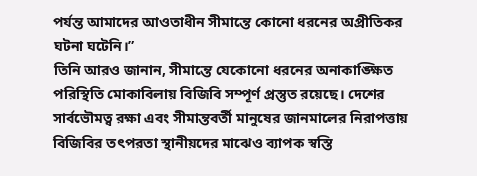পর্যন্ত আমাদের আওতাধীন সীমান্তে কোনো ধরনের অপ্রীতিকর ঘটনা ঘটেনি।”
তিনি আরও জানান, সীমান্তে যেকোনো ধরনের অনাকাঙ্ক্ষিত পরিস্থিতি মোকাবিলায় বিজিবি সম্পূর্ণ প্রস্তুত রয়েছে। দেশের সার্বভৌমত্ব রক্ষা এবং সীমান্তবর্তী মানুষের জানমালের নিরাপত্তায় বিজিবির তৎপরতা স্থানীয়দের মাঝেও ব্যাপক স্বস্তি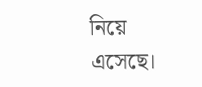নিয়ে এসেছে।